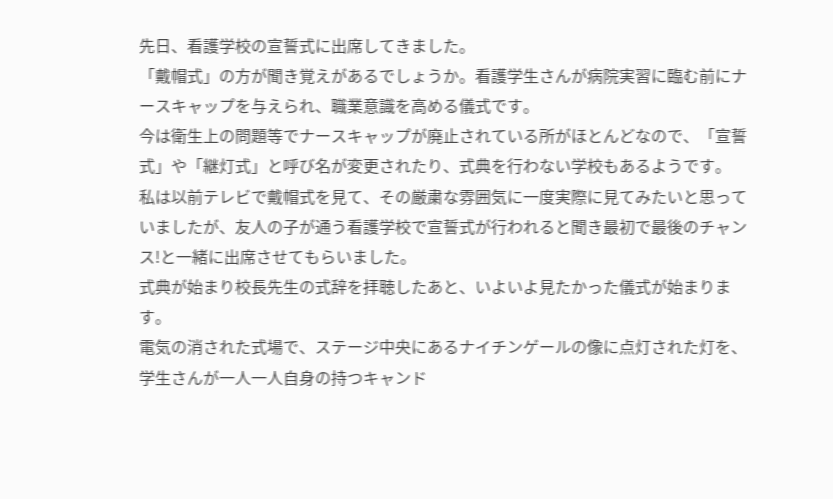先日、看護学校の宣誓式に出席してきました。
「戴帽式」の方が聞き覚えがあるでしょうか。看護学生さんが病院実習に臨む前にナースキャップを与えられ、職業意識を高める儀式です。
今は衛生上の問題等でナースキャップが廃止されている所がほとんどなので、「宣誓式」や「継灯式」と呼び名が変更されたり、式典を行わない学校もあるようです。
私は以前テレビで戴帽式を見て、その厳粛な雰囲気に一度実際に見てみたいと思っていましたが、友人の子が通う看護学校で宣誓式が行われると聞き最初で最後のチャンス!と一緒に出席させてもらいました。
式典が始まり校長先生の式辞を拝聴したあと、いよいよ見たかった儀式が始まります。
電気の消された式場で、ステージ中央にあるナイチンゲールの像に点灯された灯を、学生さんが一人一人自身の持つキャンド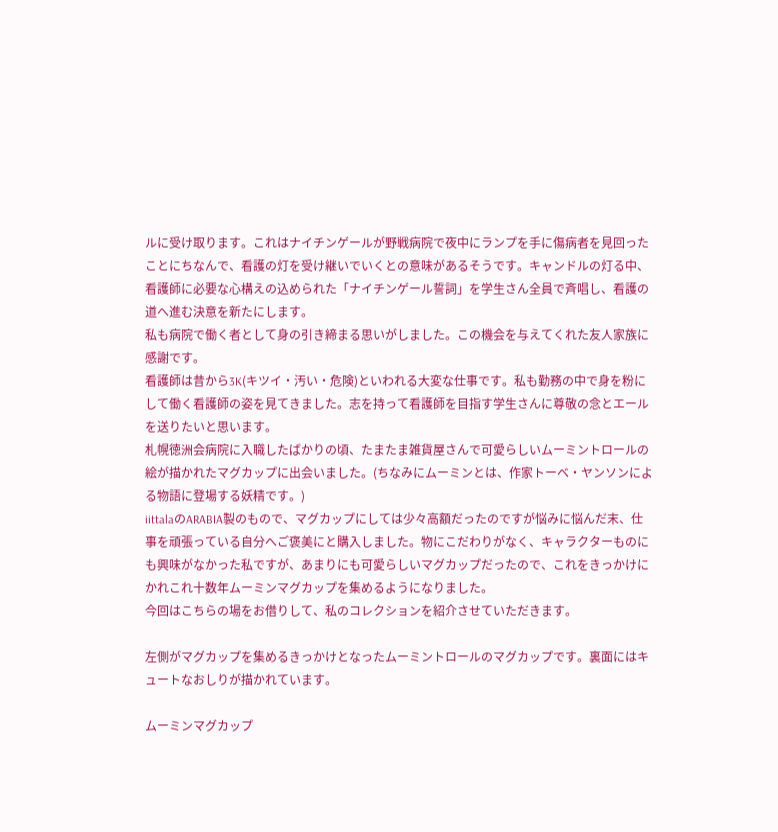ルに受け取ります。これはナイチンゲールが野戦病院で夜中にランプを手に傷病者を見回ったことにちなんで、看護の灯を受け継いでいくとの意味があるそうです。キャンドルの灯る中、看護師に必要な心構えの込められた「ナイチンゲール誓詞」を学生さん全員で斉唱し、看護の道へ進む決意を新たにします。
私も病院で働く者として身の引き締まる思いがしました。この機会を与えてくれた友人家族に感謝です。
看護師は昔から3K(キツイ・汚い・危険)といわれる大変な仕事です。私も勤務の中で身を粉にして働く看護師の姿を見てきました。志を持って看護師を目指す学生さんに尊敬の念とエールを送りたいと思います。
札幌徳洲会病院に入職したばかりの頃、たまたま雑貨屋さんで可愛らしいムーミントロールの絵が描かれたマグカップに出会いました。(ちなみにムーミンとは、作家トーベ・ヤンソンによる物語に登場する妖精です。)
iittalaのARABIA製のもので、マグカップにしては少々高額だったのですが悩みに悩んだ末、仕事を頑張っている自分へご褒美にと購入しました。物にこだわりがなく、キャラクターものにも興味がなかった私ですが、あまりにも可愛らしいマグカップだったので、これをきっかけにかれこれ十数年ムーミンマグカップを集めるようになりました。
今回はこちらの場をお借りして、私のコレクションを紹介させていただきます。

左側がマグカップを集めるきっかけとなったムーミントロールのマグカップです。裏面にはキュートなおしりが描かれています。

ムーミンマグカップ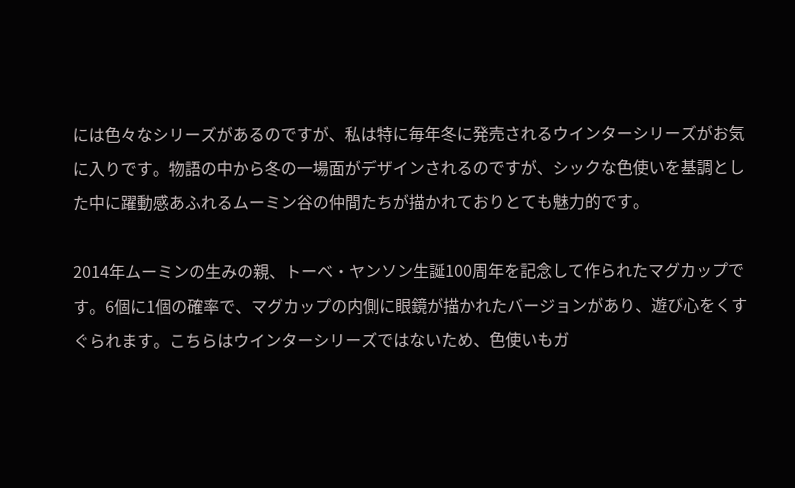には色々なシリーズがあるのですが、私は特に毎年冬に発売されるウインターシリーズがお気に入りです。物語の中から冬の一場面がデザインされるのですが、シックな色使いを基調とした中に躍動感あふれるムーミン谷の仲間たちが描かれておりとても魅力的です。

2014年ムーミンの生みの親、トーベ・ヤンソン生誕100周年を記念して作られたマグカップです。6個に1個の確率で、マグカップの内側に眼鏡が描かれたバージョンがあり、遊び心をくすぐられます。こちらはウインターシリーズではないため、色使いもガ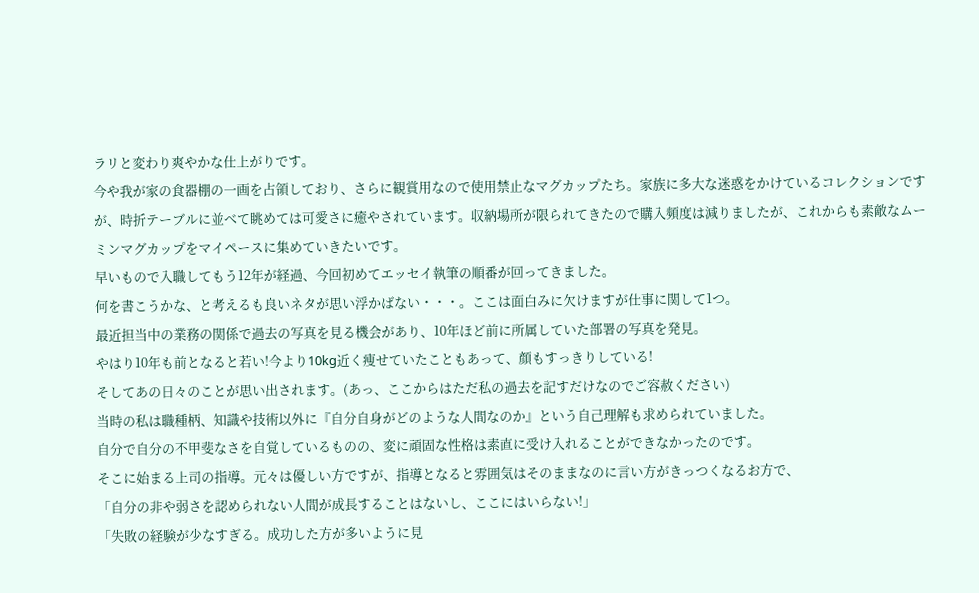ラリと変わり爽やかな仕上がりです。
今や我が家の食器棚の一画を占領しており、さらに観賞用なので使用禁止なマグカップたち。家族に多大な迷惑をかけているコレクションですが、時折テーブルに並べて眺めては可愛さに癒やされています。収納場所が限られてきたので購入頻度は減りましたが、これからも素敵なムーミンマグカップをマイペースに集めていきたいです。
早いもので入職してもう12年が経過、今回初めてエッセイ執筆の順番が回ってきました。
何を書こうかな、と考えるも良いネタが思い浮かばない・・・。ここは面白みに欠けますが仕事に関して1つ。
最近担当中の業務の関係で過去の写真を見る機会があり、10年ほど前に所属していた部署の写真を発見。
やはり10年も前となると若い!今より10kg近く痩せていたこともあって、顔もすっきりしている!
そしてあの日々のことが思い出されます。(あっ、ここからはただ私の過去を記すだけなのでご容赦ください)
当時の私は職種柄、知識や技術以外に『自分自身がどのような人間なのか』という自己理解も求められていました。
自分で自分の不甲斐なさを自覚しているものの、変に頑固な性格は素直に受け入れることができなかったのです。
そこに始まる上司の指導。元々は優しい方ですが、指導となると雰囲気はそのままなのに言い方がきっつくなるお方で、
「自分の非や弱さを認められない人間が成長することはないし、ここにはいらない!」
「失敗の経験が少なすぎる。成功した方が多いように見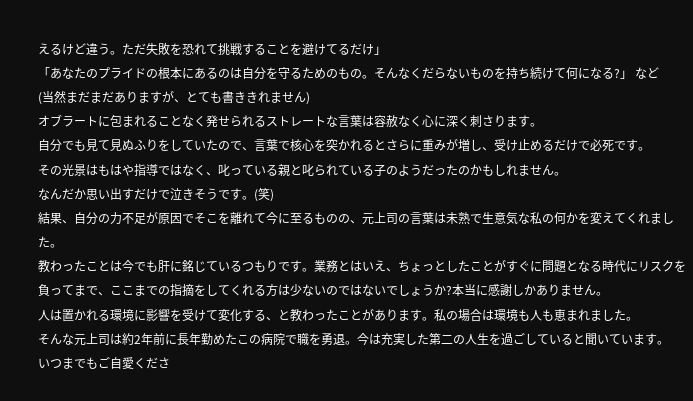えるけど違う。ただ失敗を恐れて挑戦することを避けてるだけ」
「あなたのプライドの根本にあるのは自分を守るためのもの。そんなくだらないものを持ち続けて何になる?」 など
(当然まだまだありますが、とても書ききれません)
オブラートに包まれることなく発せられるストレートな言葉は容赦なく心に深く刺さります。
自分でも見て見ぬふりをしていたので、言葉で核心を突かれるとさらに重みが増し、受け止めるだけで必死です。
その光景はもはや指導ではなく、叱っている親と叱られている子のようだったのかもしれません。
なんだか思い出すだけで泣きそうです。(笑)
結果、自分の力不足が原因でそこを離れて今に至るものの、元上司の言葉は未熟で生意気な私の何かを変えてくれました。
教わったことは今でも肝に銘じているつもりです。業務とはいえ、ちょっとしたことがすぐに問題となる時代にリスクを負ってまで、ここまでの指摘をしてくれる方は少ないのではないでしょうか?本当に感謝しかありません。
人は置かれる環境に影響を受けて変化する、と教わったことがあります。私の場合は環境も人も恵まれました。
そんな元上司は約2年前に長年勤めたこの病院で職を勇退。今は充実した第二の人生を過ごしていると聞いています。
いつまでもご自愛くださ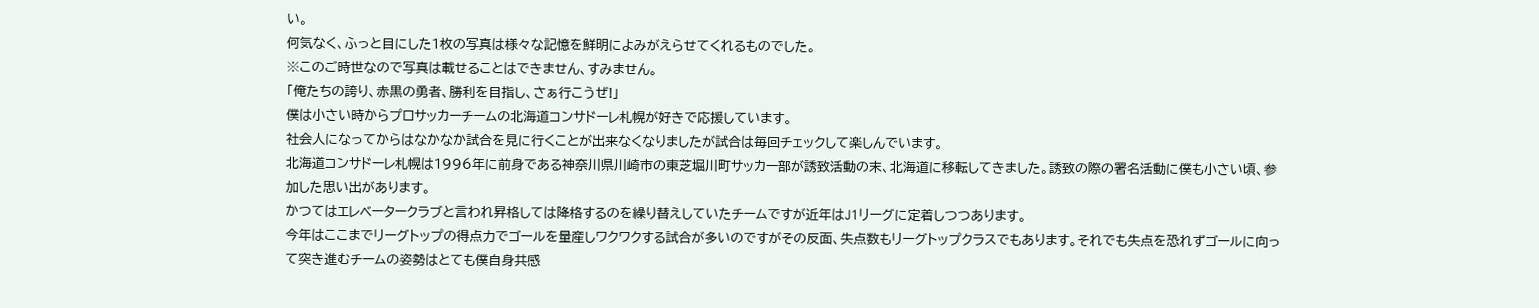い。
何気なく、ふっと目にした1枚の写真は様々な記憶を鮮明によみがえらせてくれるものでした。
※このご時世なので写真は載せることはできません、すみません。
「俺たちの誇り、赤黒の勇者、勝利を目指し、さぁ行こうぜ!」
僕は小さい時からプロサッカーチームの北海道コンサドーレ札幌が好きで応援しています。
社会人になってからはなかなか試合を見に行くことが出来なくなりましたが試合は毎回チェックして楽しんでいます。
北海道コンサドーレ札幌は1996年に前身である神奈川県川崎市の東芝堀川町サッカー部が誘致活動の末、北海道に移転してきました。誘致の際の署名活動に僕も小さい頃、参加した思い出があります。
かつてはエレベータークラブと言われ昇格しては降格するのを繰り替えしていたチームですが近年はJ1リーグに定着しつつあります。
今年はここまでリーグトップの得点力でゴールを量産しワクワクする試合が多いのですがその反面、失点数もリーグトップクラスでもあります。それでも失点を恐れずゴールに向って突き進むチームの姿勢はとても僕自身共感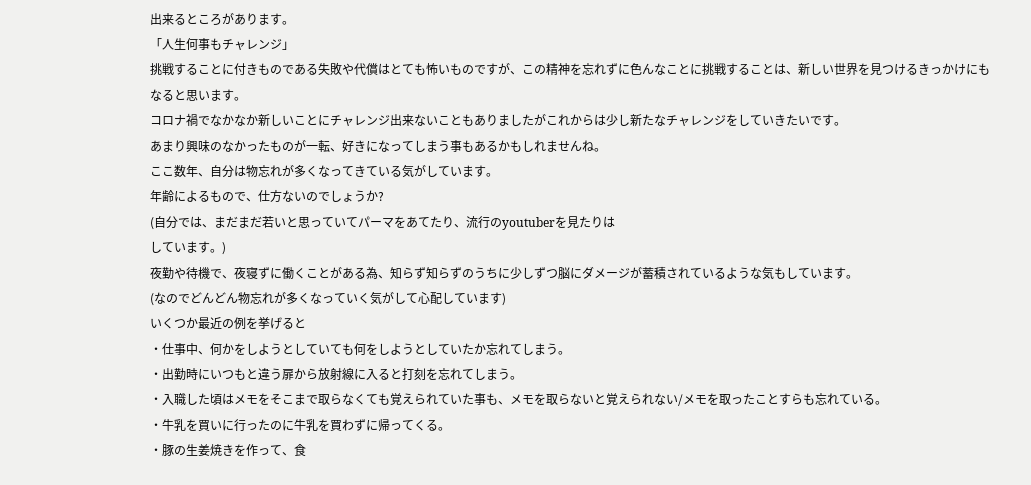出来るところがあります。
「人生何事もチャレンジ」
挑戦することに付きものである失敗や代償はとても怖いものですが、この精神を忘れずに色んなことに挑戦することは、新しい世界を見つけるきっかけにもなると思います。
コロナ禍でなかなか新しいことにチャレンジ出来ないこともありましたがこれからは少し新たなチャレンジをしていきたいです。
あまり興味のなかったものが一転、好きになってしまう事もあるかもしれませんね。
ここ数年、自分は物忘れが多くなってきている気がしています。
年齢によるもので、仕方ないのでしょうか?
(自分では、まだまだ若いと思っていてパーマをあてたり、流行のyoutuberを見たりは
しています。)
夜勤や待機で、夜寝ずに働くことがある為、知らず知らずのうちに少しずつ脳にダメージが蓄積されているような気もしています。
(なのでどんどん物忘れが多くなっていく気がして心配しています)
いくつか最近の例を挙げると
・仕事中、何かをしようとしていても何をしようとしていたか忘れてしまう。
・出勤時にいつもと違う扉から放射線に入ると打刻を忘れてしまう。
・入職した頃はメモをそこまで取らなくても覚えられていた事も、メモを取らないと覚えられない/メモを取ったことすらも忘れている。
・牛乳を買いに行ったのに牛乳を買わずに帰ってくる。
・豚の生姜焼きを作って、食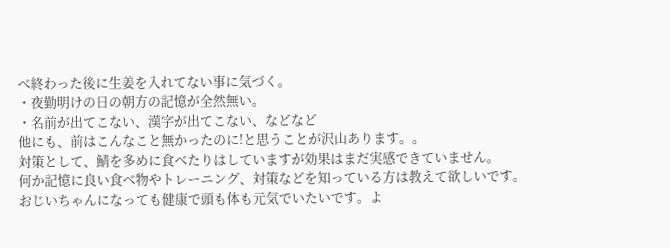べ終わった後に生姜を入れてない事に気づく。
・夜勤明けの日の朝方の記憶が全然無い。
・名前が出てこない、漢字が出てこない、などなど
他にも、前はこんなこと無かったのに!と思うことが沢山あります。。
対策として、鯖を多めに食べたりはしていますが効果はまだ実感できていません。
何か記憶に良い食べ物やトレーニング、対策などを知っている方は教えて欲しいです。
おじいちゃんになっても健康で頭も体も元気でいたいです。よ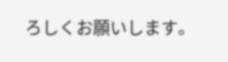ろしくお願いします。